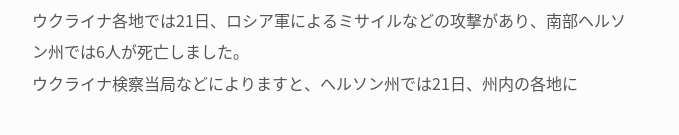ウクライナ各地では21日、ロシア軍によるミサイルなどの攻撃があり、南部ヘルソン州では6人が死亡しました。
ウクライナ検察当局などによりますと、ヘルソン州では21日、州内の各地に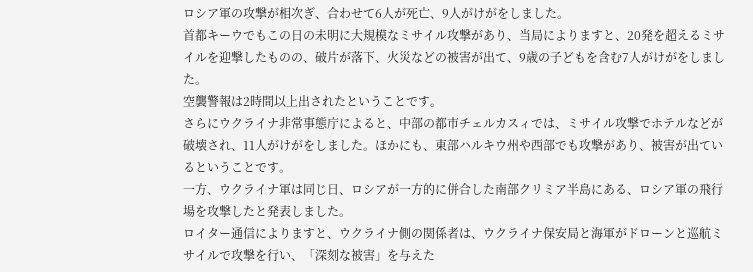ロシア軍の攻撃が相次ぎ、合わせて6人が死亡、9人がけがをしました。
首都キーウでもこの日の未明に大規模なミサイル攻撃があり、当局によりますと、20発を超えるミサイルを迎撃したものの、破片が落下、火災などの被害が出て、9歳の子どもを含む7人がけがをしました。
空襲警報は2時間以上出されたということです。
さらにウクライナ非常事態庁によると、中部の都市チェルカスィでは、ミサイル攻撃でホテルなどが破壊され、11人がけがをしました。ほかにも、東部ハルキウ州や西部でも攻撃があり、被害が出ているということです。
一方、ウクライナ軍は同じ日、ロシアが一方的に併合した南部クリミア半島にある、ロシア軍の飛行場を攻撃したと発表しました。
ロイター通信によりますと、ウクライナ側の関係者は、ウクライナ保安局と海軍がドローンと巡航ミサイルで攻撃を行い、「深刻な被害」を与えた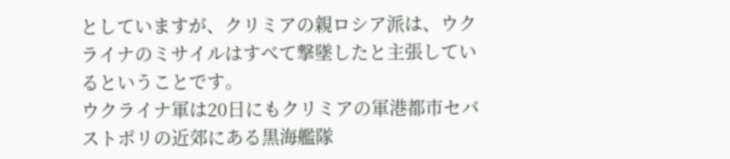としていますが、クリミアの親ロシア派は、ウクライナのミサイルはすべて撃墜したと主張しているということです。
ウクライナ軍は20日にもクリミアの軍港都市セバストポリの近郊にある黒海艦隊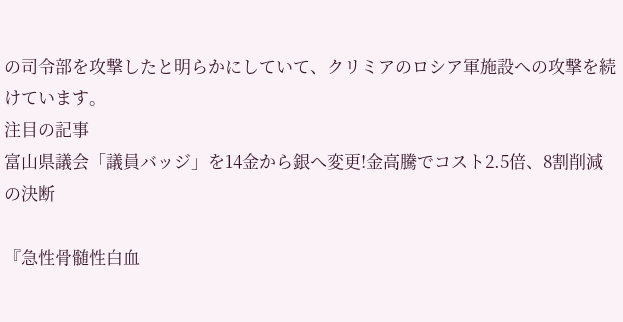の司令部を攻撃したと明らかにしていて、クリミアのロシア軍施設への攻撃を続けています。
注目の記事
富山県議会「議員バッジ」を14金から銀へ変更!金高騰でコスト2.5倍、8割削減の決断

『急性骨髄性白血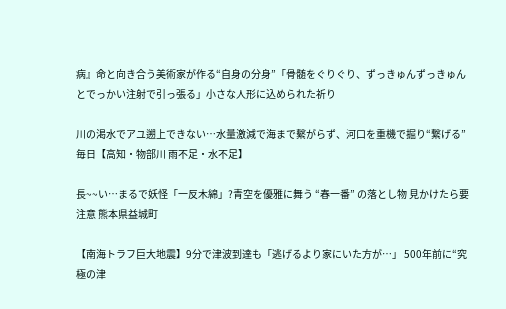病』命と向き合う美術家が作る“自身の分身”「骨髄をぐりぐり、ずっきゅんずっきゅんとでっかい注射で引っ張る」小さな人形に込められた祈り

川の渇水でアユ遡上できない⋯水量激減で海まで繫がらず、河口を重機で掘り“繋げる”毎日【高知・物部川 雨不足・水不足】

長~~い…まるで妖怪「一反木綿」?青空を優雅に舞う “春一番” の落とし物 見かけたら要注意 熊本県益城町

【南海トラフ巨大地震】9分で津波到達も「逃げるより家にいた方が…」 500年前に“究極の津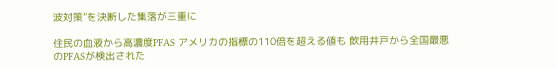波対策”を決断した集落が三重に

住民の血液から高濃度PFAS アメリカの指標の110倍を超える値も 飲用井戸から全国最悪のPFASが検出された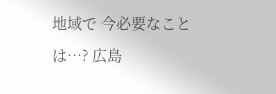地域で 今必要なことは…? 広島